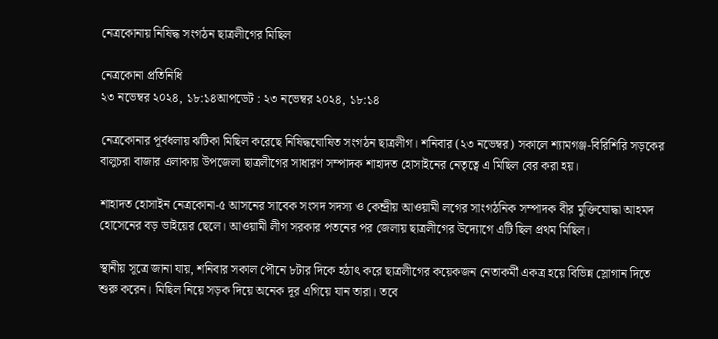নেত্রকোনায় নিষিদ্ধ সংগঠন ছাত্রলীগের মিছিল

নেত্রকোনা প্রতিনিধি
২৩ নভেম্বর ২০২৪, ১৮:১৪আপডেট : ২৩ নভেম্বর ২০২৪, ১৮:১৪

নেত্রকোনার পূর্বধলায় ঝটিকা মিছিল করেছে নিষিদ্ধঘোষিত সংগঠন ছাত্রলীগ। শনিবার (২৩ নভেম্বর) সকালে শ্যামগঞ্জ-বিরিশিরি সড়কের বালুচরা বাজার এলাকায় উপজেলা ছাত্রলীগের সাধারণ সম্পাদক শাহাদত হোসাইনের নেতৃত্বে এ মিছিল বের করা হয়।

শাহাদত হোসাইন নেত্রকোনা-৫ আসনের সাবেক সংসদ সদস্য ও কেন্দ্রীয় আওয়ামী লগের সাংগঠনিক সম্পাদক বীর মুক্তিযোদ্ধা আহমদ হোসেনের বড় ভাইয়ের ছেলে। আওয়ামী লীগ সরকার পতনের পর জেলায় ছাত্রলীগের উদ্যোগে এটি ছিল প্রথম মিছিল।

স্থানীয় সূত্রে জানা যায়, শনিবার সকাল পৌনে ৮টার দিকে হঠাৎ করে ছাত্রলীগের কয়েকজন নেতাকর্মী একত্র হয়ে বিভিন্ন স্লোগান দিতে শুরু করেন। মিছিল নিয়ে সড়ক দিয়ে অনেক দূর এগিয়ে যান তারা। তবে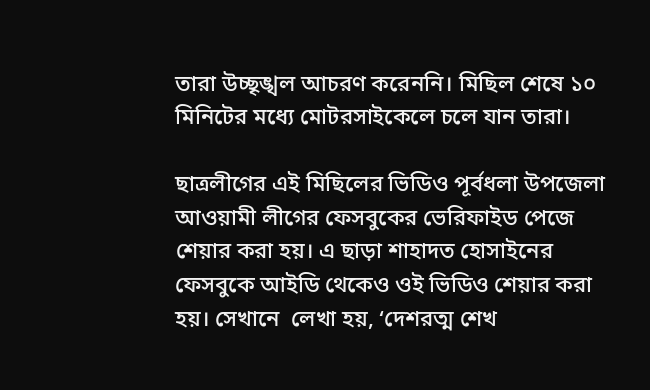তারা উচ্ছৃঙ্খল আচরণ করেননি। মিছিল শেষে ১০ মিনিটের মধ্যে মোটরসাইকেলে চলে যান তারা।

ছাত্রলীগের এই মিছিলের ভিডিও পূর্বধলা উপজেলা আওয়ামী লীগের ফেসবুকের ভেরিফাইড পেজে শেয়ার করা হয়। এ ছাড়া শাহাদত হোসাইনের ফেসবুকে আইডি থেকেও ওই ভিডিও শেয়ার করা হয়। সেখানে  লেখা হয়, ‘দেশরত্ম শেখ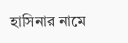হাসিনার নামে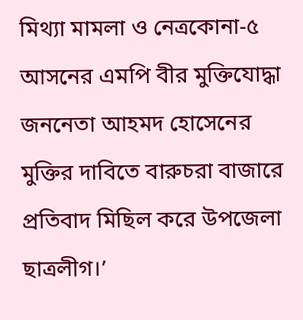মিথ্যা মামলা ও নেত্রকোনা-৫ আসনের এমপি বীর মুক্তিযোদ্ধা জননেতা আহমদ হোসেনের মুক্তির দাবিতে বারুচরা বাজারে প্রতিবাদ মিছিল করে উপজেলা ছাত্রলীগ।’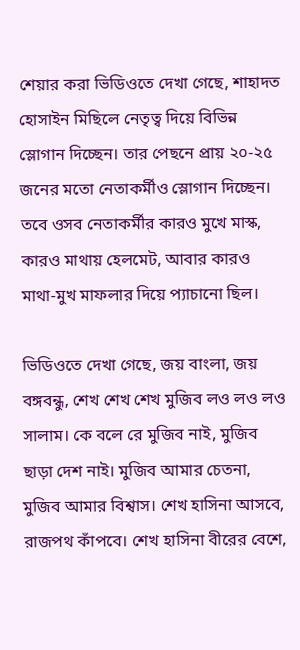শেয়ার করা ভিডিওতে দেখা গেছে, শাহাদত হোসাইন মিছিলে নেতৃত্ব দিয়ে বিভিন্ন স্লোগান দিচ্ছেন। তার পেছনে প্রায় ২০-২৫ জনের মতো নেতাকর্মীও স্লোগান দিচ্ছেন। তবে ওসব নেতাকর্মীর কারও মুখে মাস্ক, কারও মাথায় হেলমেট, আবার কারও মাথা-মুখ মাফলার দিয়ে প্যাচানো ছিল।

ভিডিওতে দেখা গেছে, জয় বাংলা, জয় বঙ্গবন্ধু, শেখ শেখ শেখ মুজিব লও লও লও সালাম। কে বলে রে মুজিব নাই, মুজিব ছাড়া দেশ নাই। মুজিব আমার চেতনা, মুজিব আমার বিশ্বাস। শেখ হাসিনা আসবে, রাজপথ কাঁপবে। শেখ হাসিনা বীরের বেশে,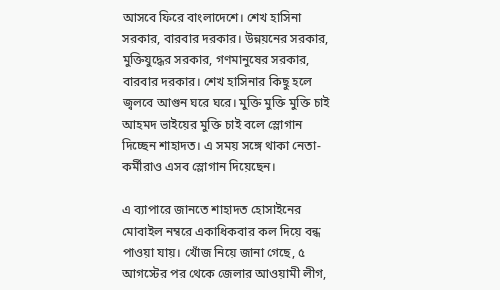আসবে ফিরে বাংলাদেশে। শেখ হাসিনা সরকার, বারবার দরকার। উন্নয়নের সরকার, মুক্তিযুদ্ধের সরকার, গণমানুষের সরকার, বারবার দরকার। শেখ হাসিনার কিছু হলে জ্বলবে আগুন ঘরে ঘরে। মুক্তি মুক্তি মুক্তি চাই আহমদ ভাইয়ের মুক্তি চাই বলে স্লোগান দিচ্ছেন শাহাদত। এ সময় সঙ্গে থাকা নেতা-কর্মীরাও এসব স্লোগান দিয়েছেন।

এ ব্যাপারে জানতে শাহাদত হোসাইনের মোবাইল নম্বরে একাধিকবার কল দিয়ে বন্ধ পাওয়া যায়। খোঁজ নিয়ে জানা গেছে, ৫ আগস্টের পর থেকে জেলার আওয়ামী লীগ,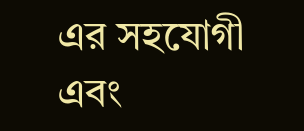এর সহযোগী এবং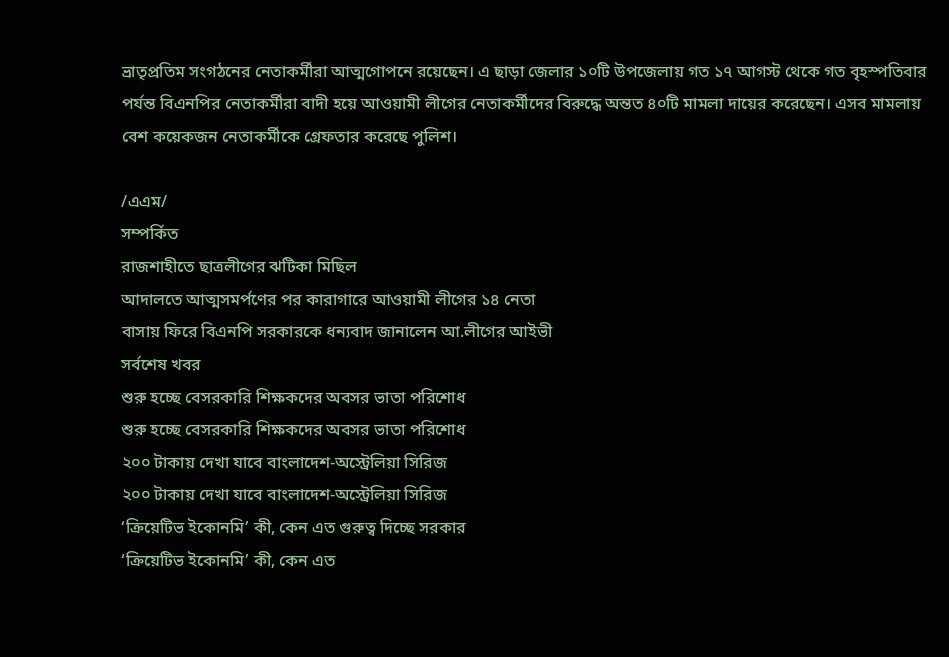ভ্রাতৃপ্রতিম সংগঠনের নেতাকর্মীরা আত্মগোপনে রয়েছেন। এ ছাড়া জেলার ১০টি উপজেলায় গত ১৭ আগস্ট থেকে গত বৃহস্পতিবার পর্যন্ত বিএনপির নেতাকর্মীরা বাদী হয়ে আওয়ামী লীগের নেতাকর্মীদের বিরুদ্ধে অন্তত ৪০টি মামলা দায়ের করেছেন। এসব মামলায় বেশ কয়েকজন নেতাকর্মীকে গ্রেফতার করেছে পুলিশ।

/এএম/
সম্পর্কিত
রাজশাহীতে ছাত্রলীগের ঝটিকা মিছিল
আদালতে আত্মসমর্পণের পর কারাগারে আওয়ামী লীগের ১৪ নেতা
বাসায় ফিরে বিএনপি সরকারকে ধন্যবাদ জানালেন আ.লীগের আইভী
সর্বশেষ খবর
শুরু হচ্ছে বেসরকারি শিক্ষকদের অবসর ভাতা পরিশোধ
শুরু হচ্ছে বেসরকারি শিক্ষকদের অবসর ভাতা পরিশোধ
২০০ টাকায় দেখা যাবে বাংলাদেশ-অস্ট্রেলিয়া সিরিজ
২০০ টাকায় দেখা যাবে বাংলাদেশ-অস্ট্রেলিয়া সিরিজ
‘ক্রিয়েটিভ ইকোনমি’ কী, কেন এত গুরুত্ব দিচ্ছে সরকার
‘ক্রিয়েটিভ ইকোনমি’ কী, কেন এত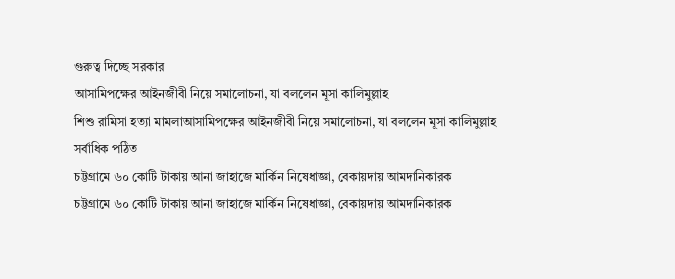গুরুত্ব দিচ্ছে সরকার
আসামিপক্ষের আইনজীবী নিয়ে সমালোচনা, যা বললেন মূসা কালিমুল্লাহ
শিশু রামিসা হত্যা মামলাআসামিপক্ষের আইনজীবী নিয়ে সমালোচনা, যা বললেন মূসা কালিমুল্লাহ
সর্বাধিক পঠিত
চট্টগ্রামে ৬০ কোটি টাকায় আনা জাহাজে মার্কিন নিষেধাজ্ঞা, বেকায়দায় আমদানিকারক
চট্টগ্রামে ৬০ কোটি টাকায় আনা জাহাজে মার্কিন নিষেধাজ্ঞা, বেকায়দায় আমদানিকারক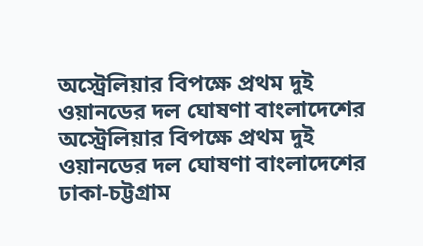অস্ট্রেলিয়ার বিপক্ষে প্রথম দুই ওয়ানডের দল ঘোষণা বাংলাদেশের
অস্ট্রেলিয়ার বিপক্ষে প্রথম দুই ওয়ানডের দল ঘোষণা বাংলাদেশের
ঢাকা-চট্টগ্রাম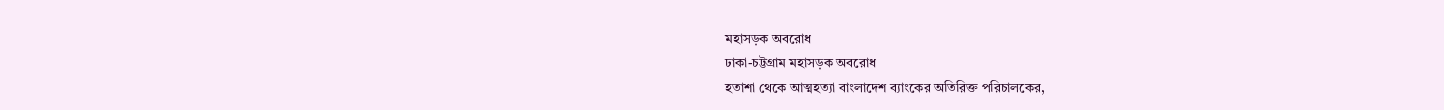মহাসড়ক অবরোধ
ঢাকা-চট্টগ্রাম মহাসড়ক অবরোধ
হতাশা থেকে আত্মহত্যা বাংলাদেশ ব্যাংকের অতিরিক্ত পরিচালকের,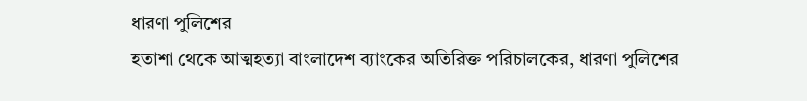ধারণা পুলিশের
হতাশা থেকে আত্মহত্যা বাংলাদেশ ব্যাংকের অতিরিক্ত পরিচালকের, ধারণা পুলিশের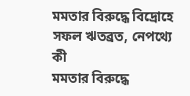মমতার বিরুদ্ধে বিদ্রোহে সফল ঋতব্রত, নেপথ্যে কী
মমতার বিরুদ্ধে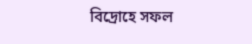বিদ্রোহে সফল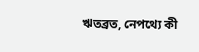ঋতব্রত, নেপথ্যে কী